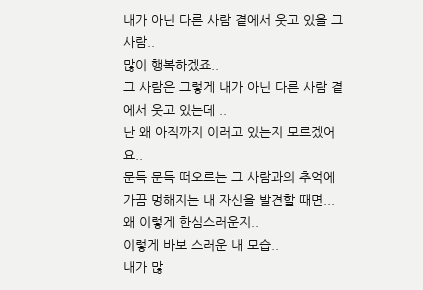내가 아닌 다른 사람 곁에서 웃고 있을 그사람..
많이 행복하겠죠..
그 사람은 그렇게 내가 아닌 다른 사람 곁에서 웃고 있는데 ..
난 왜 아직까지 이러고 있는지 모르겠어요..
문득 문득 떠오르는 그 사람과의 추억에
가끔 멍해지는 내 자신을 발견할 때면... 왜 이렇게 한심스러운지..
이렇게 바보 스러운 내 모습..
내가 많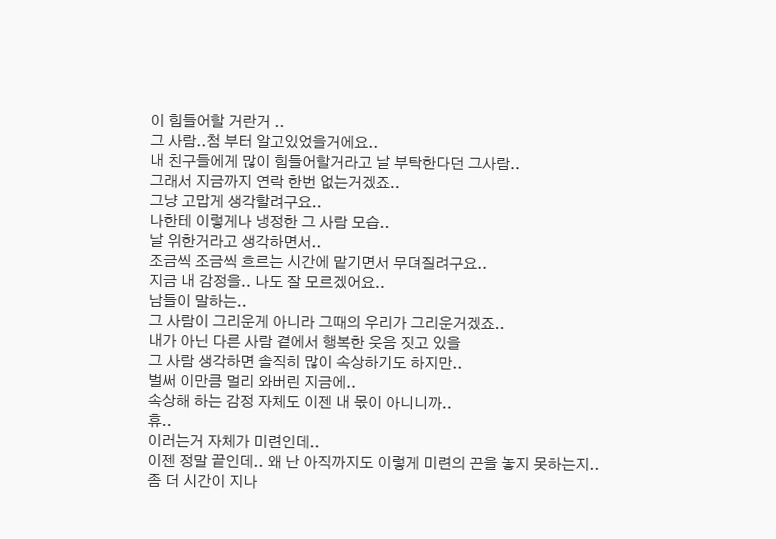이 힘들어할 거란거 ..
그 사람..첨 부터 알고있었을거에요..
내 친구들에게 많이 힘들어할거라고 날 부탁한다던 그사람..
그래서 지금까지 연락 한번 없는거겠죠..
그냥 고맙게 생각할려구요..
나한테 이렇게나 냉정한 그 사람 모습..
날 위한거라고 생각하면서..
조금씩 조금씩 흐르는 시간에 맡기면서 무뎌질려구요..
지금 내 감정을.. 나도 잘 모르겠어요..
남들이 말하는..
그 사람이 그리운게 아니라 그때의 우리가 그리운거겠죠..
내가 아닌 다른 사람 곁에서 행복한 웃음 짓고 있을
그 사람 생각하면 솔직히 많이 속상하기도 하지만..
벌써 이만큼 멀리 와버린 지금에..
속상해 하는 감정 자체도 이젠 내 몫이 아니니까..
휴..
이러는거 자체가 미련인데..
이젠 정말 끝인데.. 왜 난 아직까지도 이렇게 미련의 끈을 놓지 못하는지..
좀 더 시간이 지나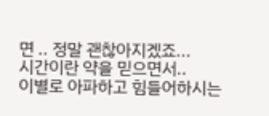면 .. 정말 괜찮아지겠죠...
시간이란 약을 믿으면서..
이별로 아파하고 힘들어하시는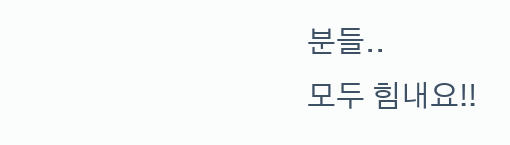분들..
모두 힘내요!!